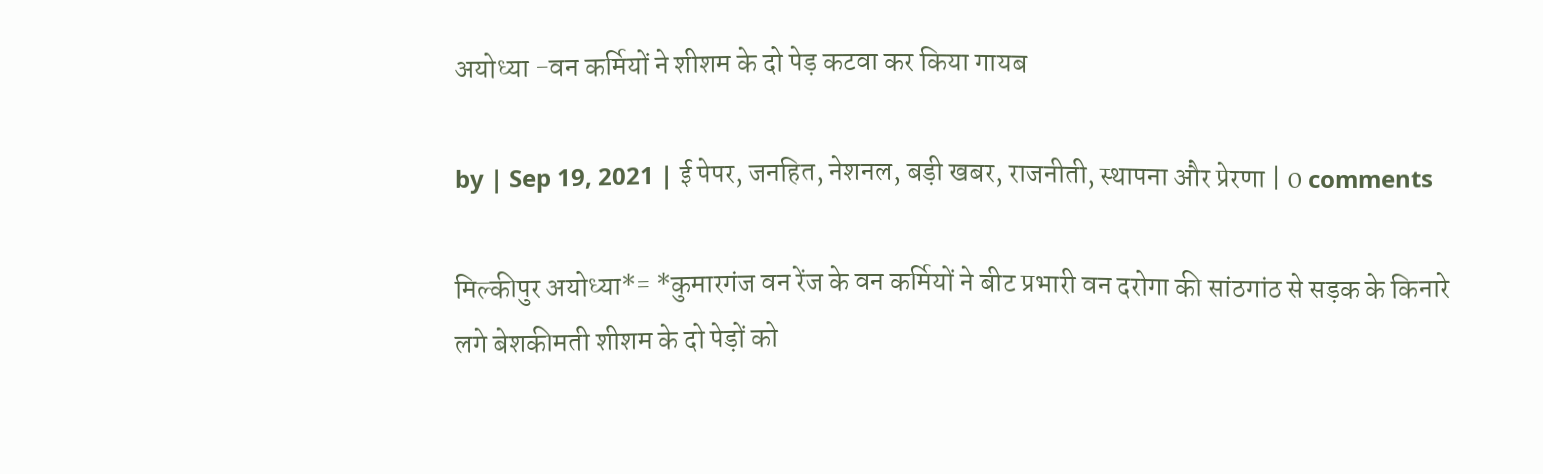अयोध्या -वन कर्मियों ने शीशम के दो पेड़ कटवा कर किया गायब

by | Sep 19, 2021 | ई पेपर, जनहित, नेशनल, बड़ी खबर, राजनीती, स्थापना और प्रेरणा | 0 comments

मिल्कीपुर अयोध्या*= *कुमारगंज वन रेंज के वन कर्मियों ने बीट प्रभारी वन दरोगा की सांठगांठ से सड़क के किनारे लगे बेशकीमती शीशम के दो पेड़ों को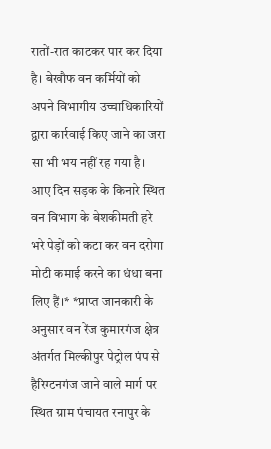रातों-रात काटकर पार कर दिया है। बेखौफ वन कर्मियों को अपने विभागीय उच्चाधिकारियों द्वारा कार्रवाई किए जाने का जरा सा भी भय नहीं रह गया है। आए दिन सड़क के किनारे स्थित वन विभाग के बेशकीमती हरे भरे पेड़ों को कटा कर वन दरोगा मोटी कमाई करने का धंधा बना लिए हैं।* *प्राप्त जानकारी के अनुसार वन रेंज कुमारगंज क्षेत्र अंतर्गत मिल्कीपुर पेट्रोल पंप से हैरिग्टनगंज जाने वाले मार्ग पर स्थित ग्राम पंचायत रनापुर के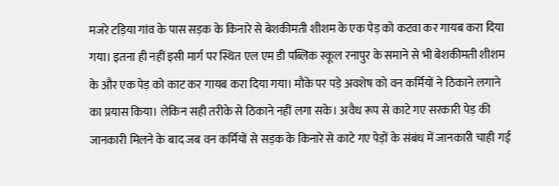मजरे टड़िया गांव के पास सड़क के किनारे से बेशकीमती शीशम के एक पेड़ को कटवा कर गायब करा दिया गया। इतना ही नहीं इसी मार्ग पर स्थित एल एम डी पब्लिक स्कूल रनापुर के समाने से भी बेशकीमती शीशम के और एक पेड़ को काट कर गायब करा दिया गया। मौके पर पड़े अवशेष को वन कर्मियों ने ठिकाने लगाने का प्रयास किया। लेकिन सही तरीके से ठिकाने नहीं लगा सके। अवैध रूप से काटे गए सरकारी पेड़ की जानकारी मिलने के बाद जब वन कर्मियों से सड़क के किनारे से काटे गए पेड़ों के संबंध में जानकारी चाही गई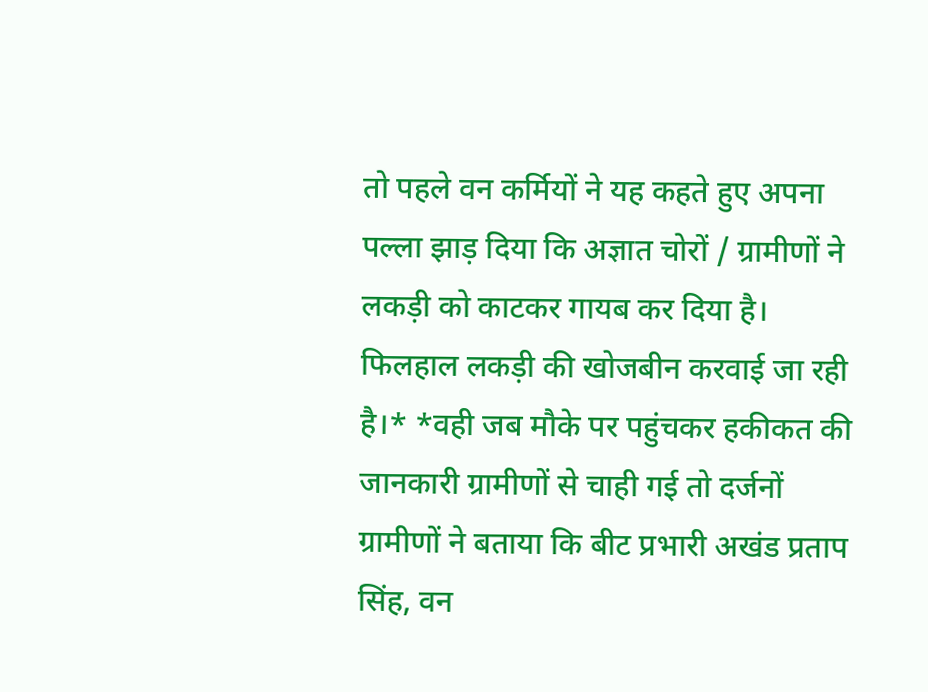तो पहले वन कर्मियों ने यह कहते हुए अपना पल्ला झाड़ दिया कि अज्ञात चोरों / ग्रामीणों ने लकड़ी को काटकर गायब कर दिया है। फिलहाल लकड़ी की खोजबीन करवाई जा रही है।* *वही जब मौके पर पहुंचकर हकीकत की जानकारी ग्रामीणों से चाही गई तो दर्जनों ग्रामीणों ने बताया कि बीट प्रभारी अखंड प्रताप सिंह, वन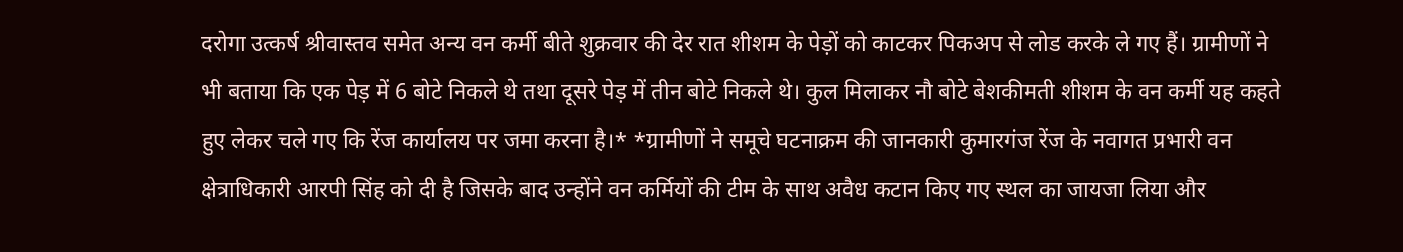दरोगा उत्कर्ष श्रीवास्तव समेत अन्य वन कर्मी बीते शुक्रवार की देर रात शीशम के पेड़ों को काटकर पिकअप से लोड करके ले गए हैं। ग्रामीणों ने भी बताया कि एक पेड़ में 6 बोटे निकले थे तथा दूसरे पेड़ में तीन बोटे निकले थे। कुल मिलाकर नौ बोटे बेशकीमती शीशम के वन कर्मी यह कहते हुए लेकर चले गए कि रेंज कार्यालय पर जमा करना है।* *ग्रामीणों ने समूचे घटनाक्रम की जानकारी कुमारगंज रेंज के नवागत प्रभारी वन क्षेत्राधिकारी आरपी सिंह को दी है जिसके बाद उन्होंने वन कर्मियों की टीम के साथ अवैध कटान किए गए स्थल का जायजा लिया और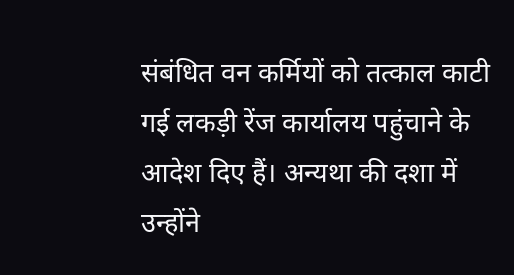संबंधित वन कर्मियों को तत्काल काटी गई लकड़ी रेंज कार्यालय पहुंचाने के आदेश दिए हैं। अन्यथा की दशा में उन्होंने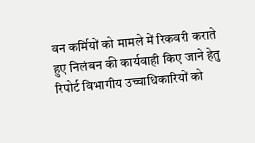वन कर्मियों को मामले में रिकवरी कराते हुए निलंबन की कार्यवाही किए जाने हेतु रिपोर्ट विभागीय उच्चाधिकारियों को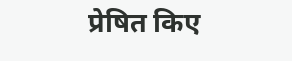प्रेषित किए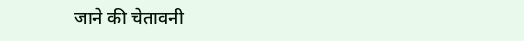जाने की चेतावनी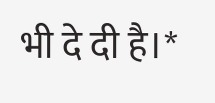भी दे दी है।*